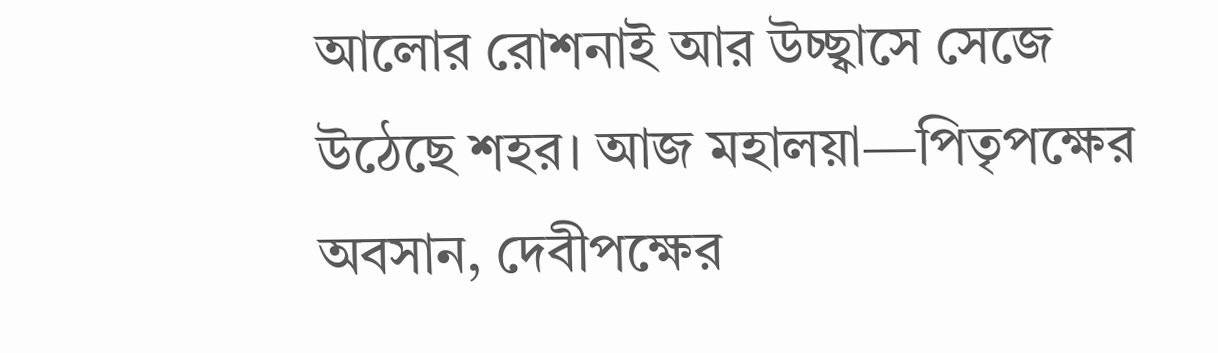আলোর রোশনাই আর উচ্ছ্বাসে সেজে উঠেছে শহর। আজ মহালয়া—পিতৃপক্ষের অবসান, দেবীপক্ষের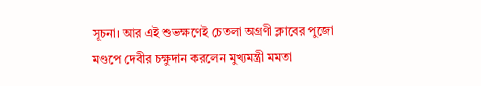সূচনা। আর এই শুভক্ষণেই চেতলা অগ্রণী ক্লাবের পুজো মণ্ডপে দেবীর চক্ষুদান করলেন মুখ্যমন্ত্রী মমতা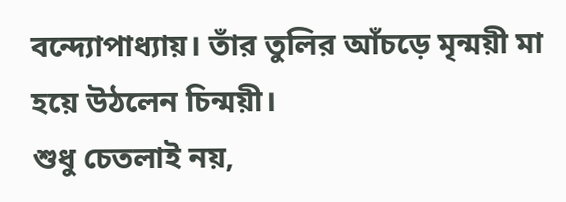বন্দ্যোপাধ্যায়। তাঁর তুলির আঁচড়ে মৃন্ময়ী মা হয়ে উঠলেন চিন্ময়ী।
শুধু চেতলাই নয়,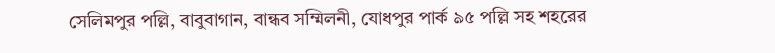সেলিমপুর পল্লি, বাবুবাগান, বান্ধব সম্মিলনী, যোধপুর পার্ক ৯৫ পল্লি সহ শহরের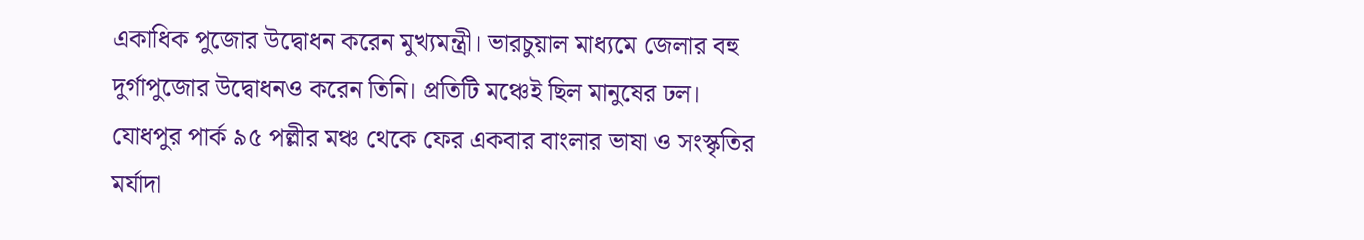একাধিক পুজোর উদ্বোধন করেন মুখ্যমন্ত্রী। ভারচুয়াল মাধ্যমে জেলার বহু দুর্গাপুজোর উদ্বোধনও করেন তিনি। প্রতিটি মঞ্চেই ছিল মানুষের ঢল।
যোধপুর পার্ক ৯৫ পল্লীর মঞ্চ থেকে ফের একবার বাংলার ভাষা ও সংস্কৃতির মর্যাদা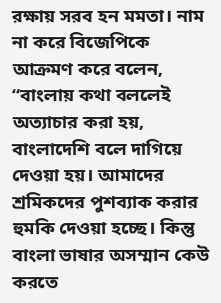রক্ষায় সরব হন মমতা। নাম না করে বিজেপিকে আক্রমণ করে বলেন,
“বাংলায় কথা বললেই অত্যাচার করা হয়, বাংলাদেশি বলে দাগিয়ে দেওয়া হয়। আমাদের শ্রমিকদের পুশব্যাক করার হুমকি দেওয়া হচ্ছে। কিন্তু বাংলা ভাষার অসম্মান কেউ করতে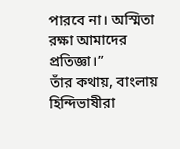পারবে না। অস্মিতা রক্ষা আমাদের প্রতিজ্ঞা।”
তাঁর কথায়, বাংলায় হিন্দিভাষীরা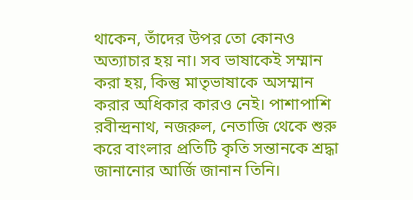থাকেন, তাঁদের উপর তো কোনও অত্যাচার হয় না। সব ভাষাকেই সম্মান করা হয়, কিন্তু মাতৃভাষাকে অসম্মান করার অধিকার কারও নেই। পাশাপাশি রবীন্দ্রনাথ, নজরুল, নেতাজি থেকে শুরু করে বাংলার প্রতিটি কৃতি সন্তানকে শ্রদ্ধা জানানোর আর্জি জানান তিনি।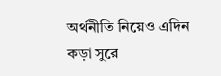অর্থনীতি নিয়েও এদিন কড়া সুরে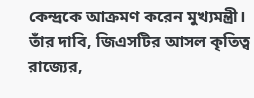কেন্দ্রকে আক্রমণ করেন মুখ্যমন্ত্রী। তাঁর দাবি, জিএসটির আসল কৃতিত্ব রাজ্যের,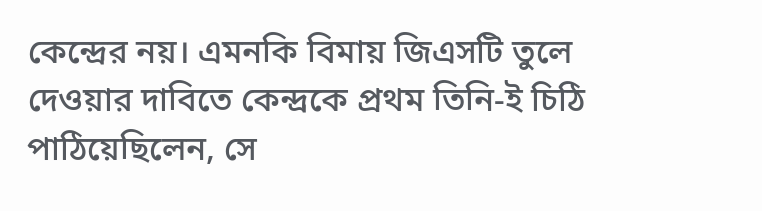কেন্দ্রের নয়। এমনকি বিমায় জিএসটি তুলে দেওয়ার দাবিতে কেন্দ্রকে প্রথম তিনি-ই চিঠি পাঠিয়েছিলেন, সে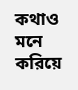কথাও মনে করিয়ে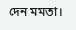দেন মমতা।